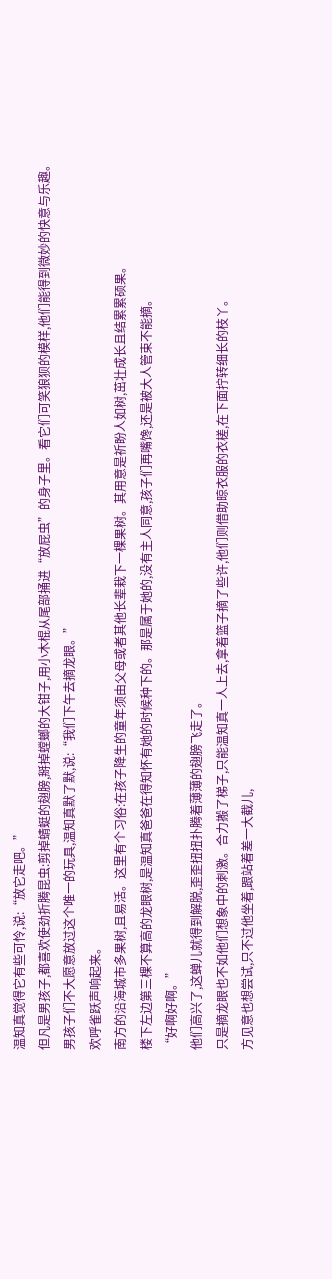温知真觉得它有些可怜,说:“放它走吧。”
但凡是男孩子,都喜欢使劲折腾昆虫:剪掉蜻蜓的翅膀,掰掉螳螂的大钳子,用小木棍从尾部捅进“放屁虫”的身子里。看它们可笑狼狈的模样,他们能得到微妙的快意与乐趣。
男孩子们不大愿意放过这个唯一的玩具,温知真默了默,说:“我们下午去摘龙眼。”
欢呼雀跃声响起来。
南方的沿海城市多果树,且易活。这里有个习俗:在孩子降生的童年须由父母或者其他长辈栽下一棵果树。其用意是祈盼人如树,茁壮成长且结累累硕果。
楼下左边第三棵不算高的龙眼树,是温知真爸爸在得知怀有她的时候种下的。那是属于她的,没有主人同意,孩子们再嘴馋,还是被大人管束不能摘。
“好啊好啊。”
他们高兴了,这蝉儿就得到解脱,歪歪扭扭扑腾着薄薄的翅膀飞走了。
只是摘龙眼也不如他们想象中的刺激。合力搬了梯子,只能温知真一人上去,拿着篮子摘了些许,他们则借助晾衣服的衣槎,在下面拧转细长的枝丫。
方见意也想尝试,只不过他坐着,跟站着差一大截儿,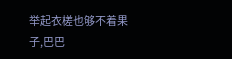举起衣槎也够不着果子,巴巴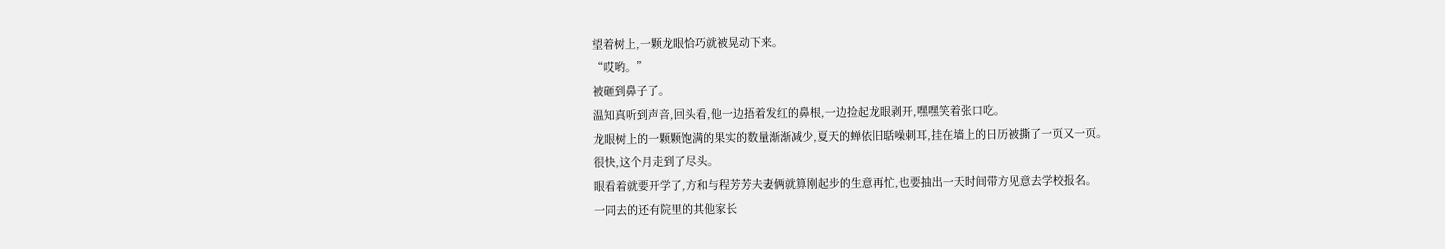望着树上,一颗龙眼恰巧就被晃动下来。
“哎哟。”
被砸到鼻子了。
温知真听到声音,回头看,他一边捂着发红的鼻根,一边捡起龙眼剥开,嘿嘿笑着张口吃。
龙眼树上的一颗颗饱满的果实的数量渐渐减少,夏天的蝉依旧聒噪刺耳,挂在墙上的日历被撕了一页又一页。
很快,这个月走到了尽头。
眼看着就要开学了,方和与程芳芳夫妻俩就算刚起步的生意再忙,也要抽出一天时间带方见意去学校报名。
一同去的还有院里的其他家长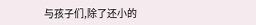与孩子们,除了还小的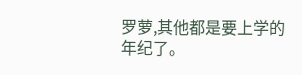罗萝,其他都是要上学的年纪了。